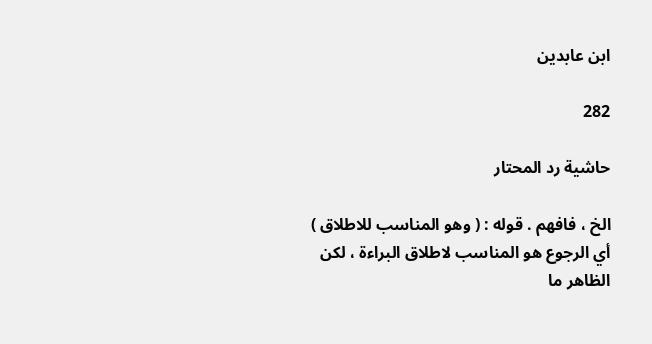ابن عابدين

282

حاشية رد المحتار

الخ ، فافهم . قوله : ( وهو المناسب للاطلاق ) أي الرجوع هو المناسب لاطلاق البراءة ، لكن الظاهر ما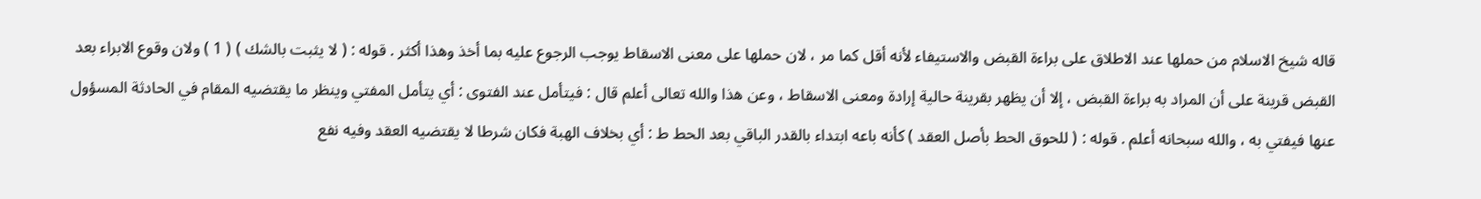قاله شيخ الاسلام من حملها عند الاطلاق على براءة القبض والاستيفاء لأنه أقل كما مر ، لان حملها على معنى الاسقاط يوجب الرجوع عليه بما أخذ وهذا أكثر . قوله : ( لا يثبت بالشك ) ( 1 ) ولان وقوع الابراء بعد القبض قرينة على أن المراد به براءة القبض ، إلا أن يظهر بقرينة حالية إرادة ومعنى الاسقاط ، وعن هذا والله تعالى أعلم قال : فيتأمل عند الفتوى : أي يتأمل المفتي وينظر ما يقتضيه المقام في الحادثة المسؤول عنها فيفتي به ، والله سبحانه أعلم . قوله : ( للحوق الحط بأصل العقد ) كأنه باعه ابتداء بالقدر الباقي بعد الحط ط : أي بخلاف الهبة فكان شرطا لا يقتضيه العقد وفيه نفع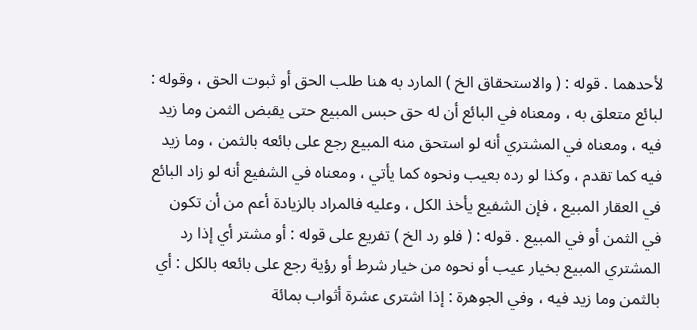لأحدهما . قوله : ( والاستحقاق الخ ) المارد به هنا طلب الحق أو ثبوت الحق ، وقوله : لبائع متعلق به ، ومعناه في البائع أن له حق حبس المبيع حتى يقبض الثمن وما زيد فيه ، ومعناه في المشتري أنه لو استحق منه المبيع رجع على بائعه بالثمن ، وما زيد فيه كما تقدم ، وكذا لو رده بعيب ونحوه كما يأتي ، ومعناه في الشفيع أنه لو زاد البائع في العقار المبيع ، فإن الشفيع يأخذ الكل ، وعليه فالمراد بالزيادة أعم من أن تكون في الثمن أو في المبيع . قوله : ( فلو رد الخ ) تفريع على قوله : أو مشتر أي إذا رد المشتري المبيع بخيار عيب أو نحوه من خيار شرط أو رؤية رجع على بائعه بالكل : أي بالثمن وما زيد فيه ، وفي الجوهرة : إذا اشترى عشرة أثواب بمائة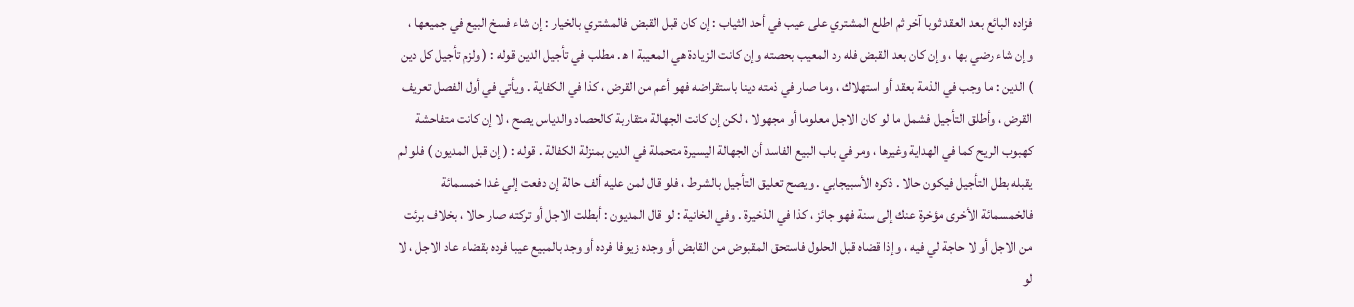فزاده البائع بعد العقد ثوبا آخر ثم اطلع المشتري على عيب في أحد الثياب : إن كان قبل القبض فالمشتري بالخيار : إن شاء فسخ البيع في جميعها ، وإن شاء رضي بها ، وإن كان بعد القبض فله رد المعيب بحصته وإن كانت الزيادة هي المعيبة ا ه‍ . مطلب في تأجيل الدين قوله : ( ولزم تأجيل كل دين ) الدين : ما وجب في الذمة بعقد أو استهلاك ، وما صار في ذمته دينا باستقراضه فهو أعم من القرض ، كذا في الكفاية . ويأتي في أول الفصل تعريف القرض ، وأطلق التأجيل فشمل ما لو كان الاجل معلوما أو مجهولا ، لكن إن كانت الجهالة متقاربة كالحصاد والدياس يصح ، لا إن كانت متفاحشة كهبوب الريح كما في الهداية وغيرها ، ومر في باب البيع الفاسد أن الجهالة اليسيرة متحملة في الدين بمنزلة الكفالة . قوله : ( إن قبل المديون ) فلو لم يقبله بطل التأجيل فيكون حالا . ذكره الأسبيجابي . ويصح تعليق التأجيل بالشرط ، فلو قال لمن عليه ألف حالة إن دفعت إلي غدا خمسمائة فالخمسمائة الأخرى مؤخرة عنك إلى سنة فهو جائز ، كذا في الذخيرة . وفي الخانية : لو قال المديون : أبطلت الاجل أو تركته صار حالا ، بخلاف برئت من الاجل أو لا حاجة لي فيه ، وإذا قضاه قبل الحلول فاستحق المقبوض من القابض أو وجده زيوفا فرده أو وجد بالمبيع عيبا فرده بقضاء عاد الاجل ، لا لو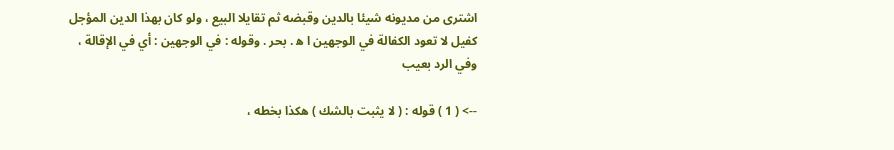اشترى من مديونه شيئا بالدين وقبضه ثم تقايلا البيع ، ولو كان بهذا الدين المؤجل كفيل لا تعود الكفالة في الوجهين ا ه‍ . بحر . وقوله : في الوجهين : أي في الإقالة ، وفي الرد بعيب

--> ( 1 ) قوله : ( لا يثبت بالشك ) هكذا بخطه ،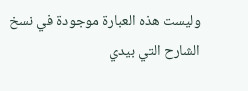وليست هذه العبارة موجودة في نسخ الشارح التي بيدي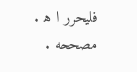فليحرر ا ه‍ . مصححه .